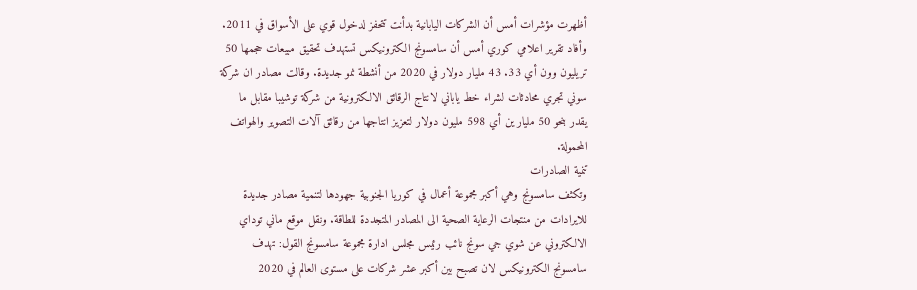أظهرت مؤشرات أمس أن الشركات اليابانية بدأنت تتحفز لدخول قوي على الأسواق في 2011. وأفاد تقرير اعلامي كوري أمس أن سامسونج الكترونيكس تستهدف تحقيق مبيعات حجمها 50 تريليون وون أي 33. 43 مليار دولار في 2020 من أنشطة نمو جديدة. وقالت مصادر ان شركة سوني تجري محادثات لشراء خط ياباني لانتاج الرقائق الالكترونية من شركة توشيبا مقابل ما يقدر بنحو 50 مليار ين أي 598 مليون دولار لتعزيز انتاجها من رقائق آلات التصوير والهواتف المحمولة.
تنمية الصادرات
وتكثف سامسونج وهي أكبر مجموعة أعمال في كوريا الجنوبية جهودها لتنمية مصادر جديدة للايرادات من منتجات الرعاية الصحية الى المصادر المتجددة للطاقة. ونقل موقع ماني توداي الالكتروني عن شوي جي سونج نائب رئيس مجلس ادارة مجموعة سامسونج القول: تهدف سامسونج الكترونيكس لان تصبح بين أكبر عشر شركات على مستوى العالم في 2020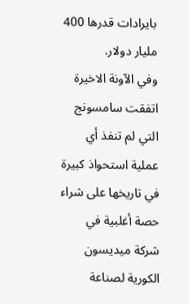بايرادات قدرها 400 مليار دولار.
وفي الآونة الاخيرة اتفقت سامسونج التي لم تنفذ أي عملية استحواذ كبيرة في تاريخها على شراء حصة أغلبية في شركة ميديسون الكورية لصناعة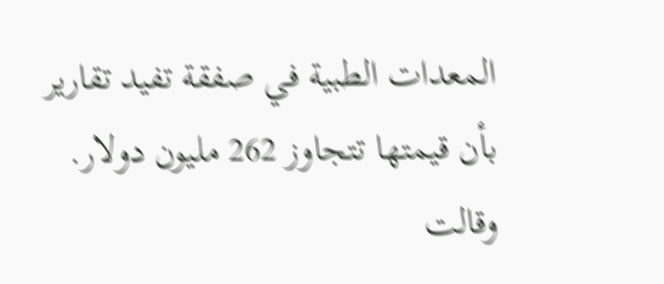المعدات الطبية في صفقة تفيد تقارير بأن قيمتها تتجاوز 262 مليون دولار. وقالت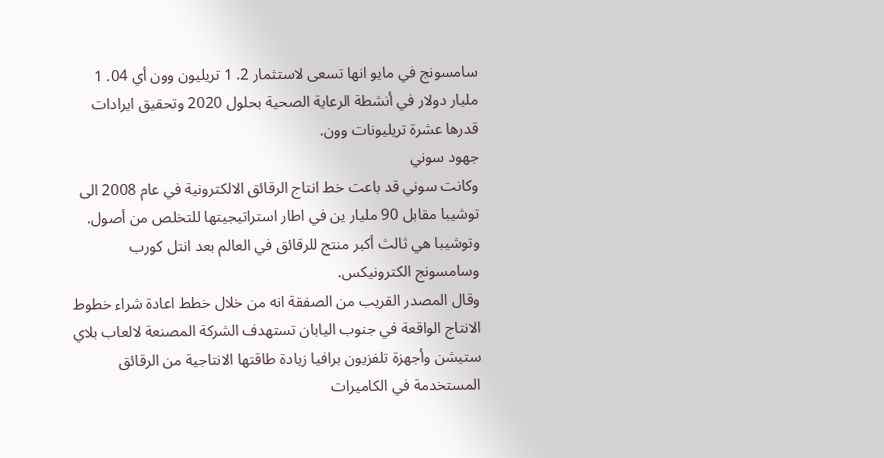سامسونج في مايو انها تسعى لاستثمار 2. 1 تريليون وون أي 04. 1 مليار دولار في أنشطة الرعاية الصحية بحلول 2020 وتحقيق ايرادات قدرها عشرة تريليونات وون.
جهود سوني
وكانت سوني قد باعت خط انتاج الرقائق الالكترونية في عام 2008 الى توشيبا مقابل 90 مليار ين في اطار استراتيجيتها للتخلص من أصول. وتوشيبا هي ثالث أكبر منتج للرقائق في العالم بعد انتل كورب وسامسونج الكترونيكس.
وقال المصدر القريب من الصفقة انه من خلال خطط اعادة شراء خطوط الانتاج الواقعة في جنوب اليابان تستهدف الشركة المصنعة لالعاب بلاي ستيشن وأجهزة تلفزيون برافيا زيادة طاقتها الانتاجية من الرقائق المستخدمة في الكاميرات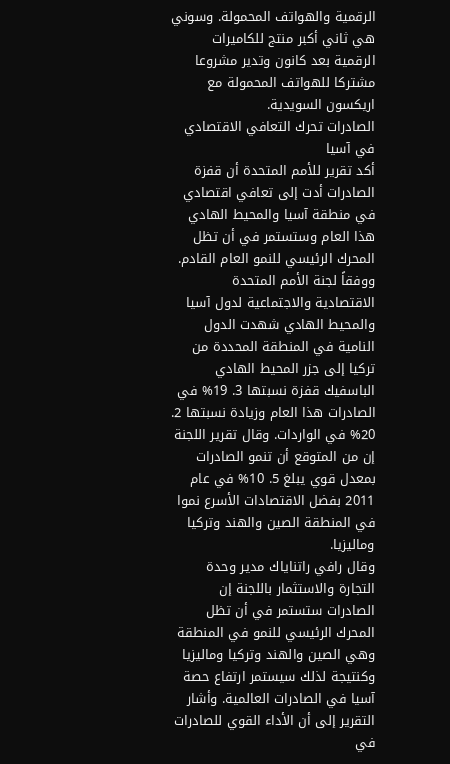الرقمية والهواتف المحمولة. وسوني هي ثاني أكبر منتج للكاميرات الرقمية بعد كانون وتدير مشروعا مشتركا للهواتف المحمولة مع اريكسون السويدية.
الصادرات تحرك التعافي الاقتصادي في آسيا
أكد تقرير للأمم المتحدة أن قفزة الصادرات أدت إلى تعافي اقتصادي في منطقة آسيا والمحيط الهادي هذا العام وستستمر في أن تظل المحرك الرئيسي للنمو العام القادم. ووفقاً لجنة الأمم المتحدة الاقتصادية والاجتماعية لدول آسيا والمحيط الهادي شهدت الدول النامية في المنطقة المحددة من تركيا إلى جزر المحيط الهادي الباسفيك قفزة نسبتها 3. 19% في الصادرات هذا العام وزيادة نسبتها 2. 20% في الواردات. وقال تقرير اللجنة إن من المتوقع أن تنمو الصادرات بمعدل قوي يبلغ 5. 10% في عام 2011 بفضل الاقتصادات الأسرع نموا في المنطقة الصين والهند وتركيا وماليزيا.
وقال رافي راتناياك مدير وحدة التجارة والاستثمار باللجنة إن الصادرات ستستمر في أن تظل المحرك الرئيسي للنمو في المنطقة وهي الصين والهند وتركيا وماليزيا وكنتيجة لذلك سيستمر ارتفاع حصة آسيا في الصادرات العالمية. وأشار التقرير إلى أن الأداء القوي للصادرات في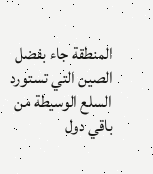المنطقة جاء بفضل الصين التي تستورد السلع الوسيطة من باقي دول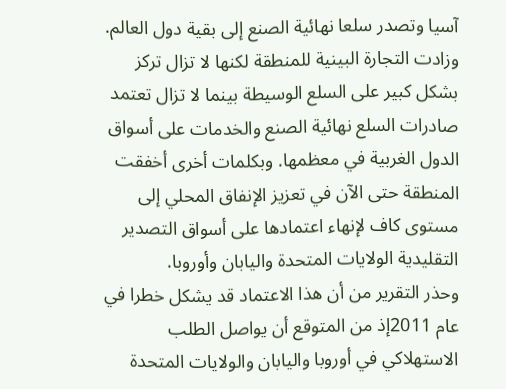آسيا وتصدر سلعا نهائية الصنع إلى بقية دول العالم.
وزادت التجارة البينية للمنطقة لكنها لا تزال تركز بشكل كبير على السلع الوسيطة بينما لا تزال تعتمد صادرات السلع نهائية الصنع والخدمات على أسواق الدول الغربية في معظمها. وبكلمات أخرى أخفقت المنطقة حتى الآن في تعزيز الإنفاق المحلي إلى مستوى كاف لإنهاء اعتمادها على أسواق التصدير التقليدية الولايات المتحدة واليابان وأوروبا.
وحذر التقرير من أن هذا الاعتماد قد يشكل خطرا في عام 2011إذ من المتوقع أن يواصل الطلب الاستهلاكي في أوروبا واليابان والولايات المتحدة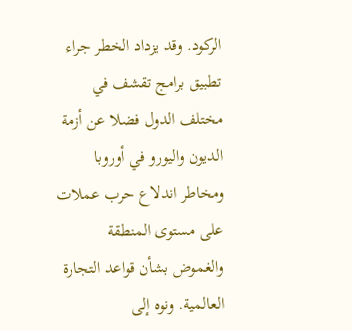الركود. وقد يزداد الخطر جراء تطبيق برامج تقشف في مختلف الدول فضلا عن أزمة الديون واليورو في أوروبا ومخاطر اندلاع حرب عملات على مستوى المنطقة والغموض بشأن قواعد التجارة العالمية. ونوه إلى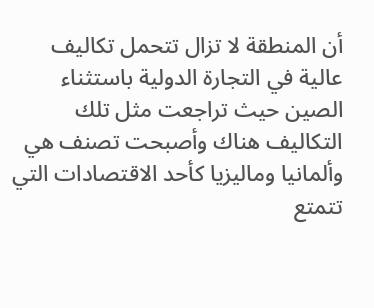أن المنطقة لا تزال تتحمل تكاليف عالية في التجارة الدولية باستثناء الصين حيث تراجعت مثل تلك التكاليف هناك وأصبحت تصنف هي وألمانيا وماليزيا كأحد الاقتصادات التي تتمتع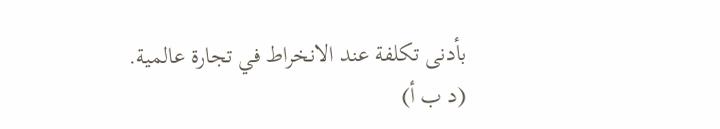بأدنى تكلفة عند الانخراط في تجارة عالمية.
(د ب أ)